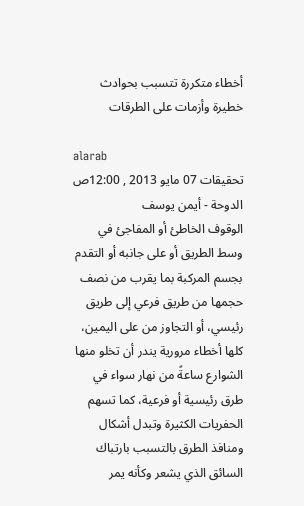أخطاء متكررة تتسبب بحوادث خطيرة وأزمات على الطرقات

alarab
تحقيقات 07 مايو 2013 , 12:00ص
الدوحة - أيمن يوسف
الوقوف الخاطئ أو المفاجئ في وسط الطريق أو على جانبه أو التقدم بجسم المركبة بما يقرب من نصف حجمها من طريق فرعي إلى طريق رئيسي، أو التجاوز من على اليمين، كلها أخطاء مرورية يندر أن تخلو منها الشوارع ساعةً من نهار سواء في طرق رئيسية أو فرعية، كما تسهم الحفريات الكثيرة وتبدل أشكال ومنافذ الطرق بالتسبب بارتباك السائق الذي يشعر وكأنه يمر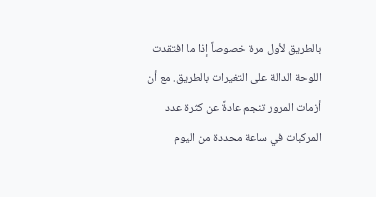بالطريق لأول مرة خصوصاً إذا ما افتقدت اللوحة الدالة على التغيرات بالطريق. مع أن أزمات المرور تنجم عادةً عن كثرة عدد المركبات في ساعة محددة من اليوم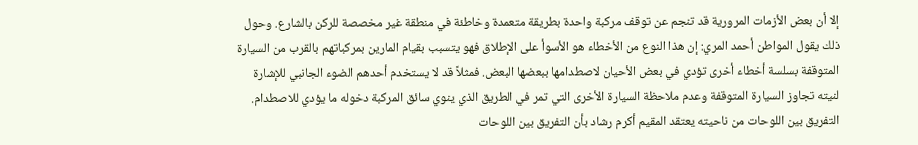إلا أن بعض الأزمات المرورية قد تنجم عن توقف مركبة واحدة بطريقة متعمدة وخاطئة في منطقة غير مخصصة للركن بالشارع. وحول ذلك يقول المواطن أحمد المري: إن هذا النوع من الأخطاء هو الأسوأ على الإطلاق فهو يتسبب بقيام المارين بمركباتهم بالقرب من السيارة المتوقفة بسلسة أخطاء أخرى تؤدي في بعض الأحيان لاصطدامها ببعضها البعض. فمثلاً قد لا يستخدم أحدهم الضوء الجانبي للإشارة لنيته تجاوز السيارة المتوقفة وعدم ملاحظة السيارة الأخرى التي تمر في الطريق الذي ينوي سائق المركبة دخوله ما يؤدي للاصطدام. التفريق بين اللوحات من ناحيته يعتقد المقيم أكرم رشاد بأن التفريق بين اللوحات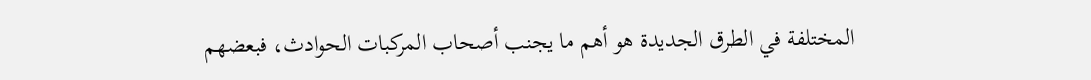المختلفة في الطرق الجديدة هو أهم ما يجنب أصحاب المركبات الحوادث، فبعضهم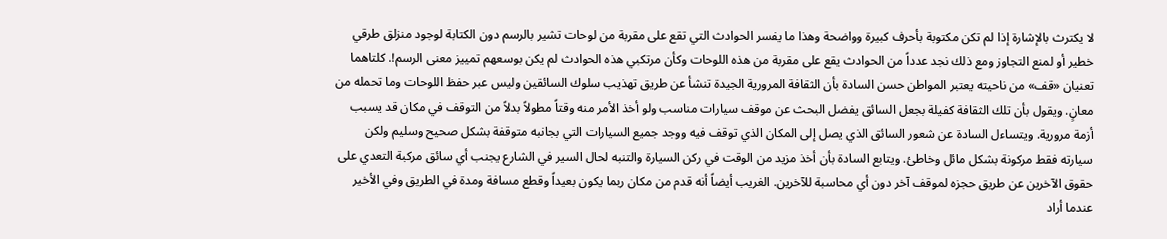لا يكترث بالإشارة إذا لم تكن مكتوبة بأحرف كبيرة وواضحة وهذا ما يفسر الحوادث التي تقع على مقربة من لوحات تشير بالرسم دون الكتابة لوجود منزلق طرقي خطير أو لمنع التجاوز ومع ذلك نجد عدداً من الحوادث يقع على مقربة من هذه اللوحات وكأن مرتكبي هذه الحوادث لم يكن بوسعهم تمييز معنى الرسم!. كلتاهما تعنيان «قف» من ناحيته يعتبر المواطن حسن السادة بأن الثقافة المرورية الجيدة تنشأ عن طريق تهذيب سلوك السائقين وليس عبر حفظ اللوحات وما تحمله من معانٍ. ويقول بأن تلك الثقافة كفيلة بجعل السائق يفضل البحث عن موقف سيارات مناسب ولو أخذ الأمر منه وقتاً مطولاً بدلاً من التوقف في مكان قد يسبب أزمة مرورية. ويتساءل السادة عن شعور السائق الذي يصل إلى المكان الذي توقف فيه ووجد جميع السيارات التي بجانبه متوقفة بشكل صحيح وسليم ولكن سيارته فقط مركونة بشكل مائل وخاطئ. ويتابع السادة بأن أخذ مزيد من الوقت في ركن السيارة والتنبه لحال السير في الشارع يجنب أي سائق مركبة التعدي على حقوق الآخرين عن طريق حجزه لموقف آخر دون أي محاسبة للآخرين. الغريب أيضاً أنه قدم من مكان ربما يكون بعيداً وقطع مسافة ومدة في الطريق وفي الأخير عندما أراد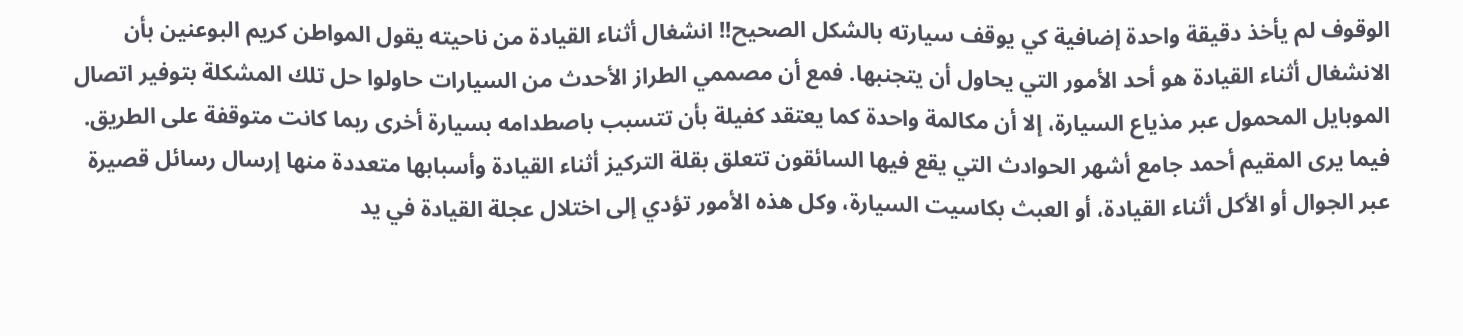الوقوف لم يأخذ دقيقة واحدة إضافية كي يوقف سيارته بالشكل الصحيح!! انشغال أثناء القيادة من ناحيته يقول المواطن كريم البوعنين بأن الانشغال أثناء القيادة هو أحد الأمور التي يحاول أن يتجنبها. فمع أن مصممي الطراز الأحدث من السيارات حاولوا حل تلك المشكلة بتوفير اتصال الموبايل المحمول عبر مذياع السيارة، إلا أن مكالمة واحدة كما يعتقد كفيلة بأن تتسبب باصطدامه بسيارة أخرى ربما كانت متوقفة على الطريق. فيما يرى المقيم أحمد جامع أشهر الحوادث التي يقع فيها السائقون تتعلق بقلة التركيز أثناء القيادة وأسبابها متعددة منها إرسال رسائل قصيرة عبر الجوال أو الأكل أثناء القيادة، أو العبث بكاسيت السيارة، وكل هذه الأمور تؤدي إلى اختلال عجلة القيادة في يد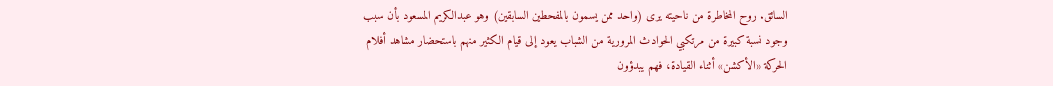السائق. روح المخاطرة من ناحيته يرى (واحد ممن يسمون بالمفحطين السابقين) وهو عبدالكريم المسعود بأن سبب وجود نسبة كبيرة من مرتكبي الحوادث المرورية من الشباب يعود إلى قيام الكثير منهم باستحضار مشاهد أفلام الحركة «الأكشن» أثناء القيادة، فهم يبدؤون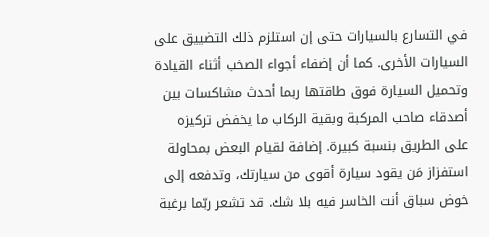في التسارع بالسيارات حتى إن استلزم ذلك التضييق على السيارات الأخرى. كما أن إضفاء أجواء الصخب أثناء القيادة وتحميل السيارة فوق طاقتها ربما أحدث مشاكسات بين أصدقاء صاحب المركبة وبقية الركاب ما يخفض تركيزه على الطريق بنسبة كبيرة. إضافة لقيام البعض بمحاولة استفزاز مَن يقود سيارة أقوى من سيارتك، وتدفعه إلى خوض سباق أنت الخاسر فيه بلا شك. قد تشعر ربّما برغبة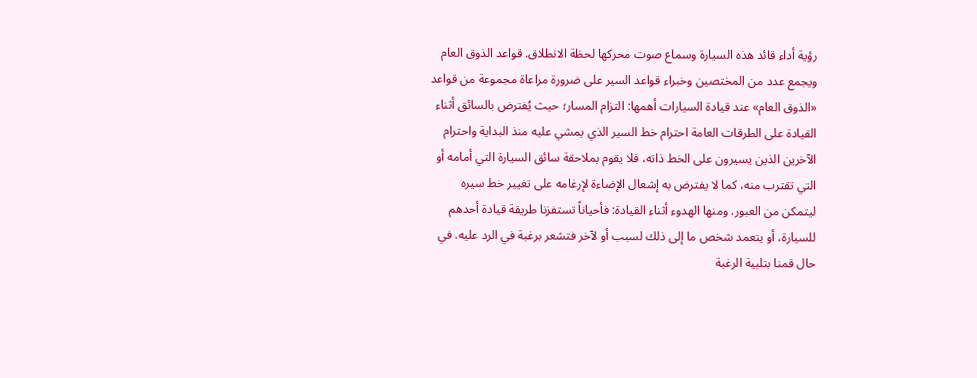رؤية أداء قائد هذه السيارة وسماع صوت محركها لحظة الانطلاق. قواعد الذوق العام ويجمع عدد من المختصين وخبراء قواعد السير على ضرورة مراعاة مجموعة من قواعد «الذوق العام» عند قيادة السيارات أهمها: التزام المسار؛ حيث يُفترض بالسائق أثناء القيادة على الطرقات العامة احترام خط السير الذي يمشي عليه منذ البداية واحترام الآخرين الذين يسيرون على الخط ذاته، فلا يقوم بملاحقة سائق السيارة التي أمامه أو التي تقترب منه، كما لا يفترض به إشعال الإضاءة لإرغامه على تغيير خط سيره ليتمكن من العبور. ومنها الهدوء أثناء القيادة: فأحياناً تستفزنا طريقة قيادة أحدهم للسيارة، أو يتعمد شخص ما إلى ذلك لسبب أو لآخر فتشعر برغبة في الرد عليه. في حال قمنا بتلبية الرغبة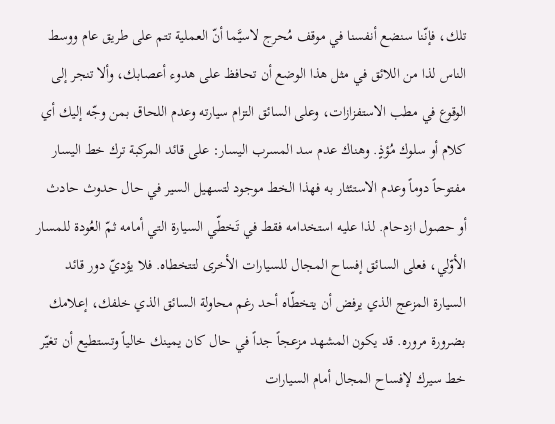تلك، فإنّنا سنضع أنفسنا في موقف مُحرج لاسيَّما أنّ العملية تتم على طريق عام ووسط الناس لذا من اللائق في مثل هذا الوضع أن تحافظ على هدوء أعصابك، وألا تنجر إلى الوقوع في مطب الاستفزازات، وعلى السائق التزام سيارته وعدم اللحاق بمن وجّه إليك أي كلام أو سلوك مُؤذٍ. وهناك عدم سد المسرب اليسار: على قائد المركبة ترك خط اليسار مفتوحاً دوماً وعدم الاستئثار به فهذا الخط موجود لتسهيل السير في حال حدوث حادث أو حصول ازدحام. لذا عليه استخدامه فقط في تَخطّي السيارة التي أمامه ثمّ العُودة للمسار الأوّلي، فعلى السائق إفساح المجال للسيارات الأخرى لتتخطاه. فلا يؤديّ دور قائد السيارة المزعج الذي يرفض أن يتخطّاه أحد رغم محاولة السائق الذي خلفك، إعلامك بضرورة مروره. قد يكون المشهد مزعجاً جداً في حال كان يمينك خالياً وتستطيع أن تغيّر خط سيرك لإفساح المجال أمام السيارات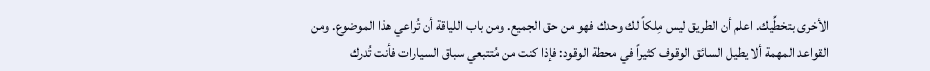الأخرى بتخطِّيك. اعلم أن الطريق ليس مِلكاً لك وحدك فهو من حق الجميع. ومن باب اللياقة أن تُراعي هذا الموضوع. ومن القواعد المهمة ألا يطيل السائق الوقوف كثيراً في محطة الوقود: فإذا كنت من مُتتبعي سباق السيارات فأنت تُدرك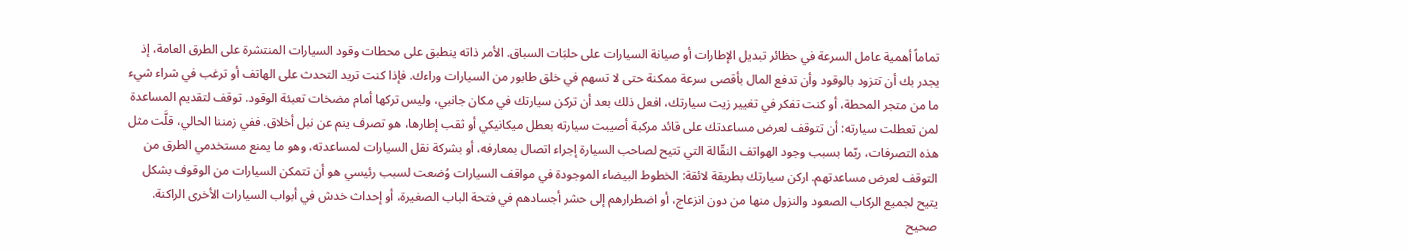تماماً أهمية عامل السرعة في حظائر تبديل الإطارات أو صيانة السيارات على حلبَات السباق. الأمر ذاته ينطبق على محطات وقود السيارات المنتشرة على الطرق العامة، إذ يجدر بك أن تتزود بالوقود وأن تدفع المال بأقصى سرعة ممكنة حتى لا تسهم في خلق طابور من السيارات وراءك. فإذا كنت تريد التحدث على الهاتف أو ترغب في شراء شيء ما من متجر المحطة، أو كنت تفكر في تغيير زيت سيارتك، افعل ذلك بعد أن تركن سيارتك في مكان جانبي، وليس تركها أمام مضخات تعبئة الوقود. توقف لتقديم المساعدة لمن تعطلت سيارته: أن تتوقف لعرض مساعدتك على قائد مركبة أصيبت سيارته بعطل ميكانيكي أو ثقب إطارها، هو تصرف ينم عن نبل أخلاق. ففي زمننا الحالي، قلَّت مثل هذه التصرفات، ربّما بسبب وجود الهواتف النقّالة التي تتيح لصاحب السيارة إجراء اتصال بمعارفه، أو بشركة نقل السيارات لمساعدته، وهو ما يمنع مستخدمي الطرق من التوقف لعرض مساعدتهم. اركن سيارتك بطريقة لائقة: الخطوط البيضاء الموجودة في مواقف السيارات وُضعت لسبب رئيسي هو أن تتمكن السيارات من الوقوف بشكل يتيح لجميع الركاب الصعود والنزول منها من دون انزعاج، أو اضطرارهم إلى حشر أجسادهم في فتحة الباب الصغيرة، أو إحداث خدش في أبواب السيارات الأخرى الراكنة. صحيح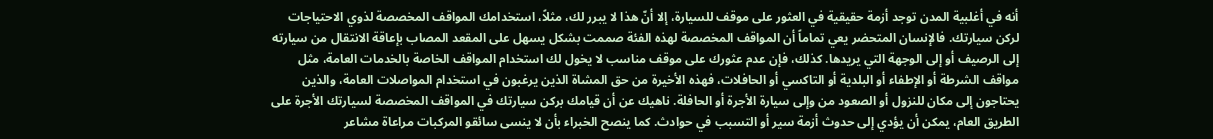أنه في أغلبية المدن توجد أزمة حقيقية في العثور على موقف للسيارة، إلا أنّ هذا لا يبرر لك، مثلاً، استخدامك المواقف المخصصة لذوي الاحتياجات لركن سيارتك. فالإنسان المتحضر يعي تماماً أن المواقف المخصصة لهذه الفئة صممت بشكل يسهل على المقعد المصاب بإعاقة الانتقال من سيارته إلى الرصيف أو إلى الوجهة التي يريدها. كذلك، فإن عدم عثورك على موقف مناسب لا يخول لك استخدام المواقف الخاصة بالخدمات العامة، مثل مواقف الشرطة أو الإطفاء أو البلدية أو التاكسي أو الحافلات، فهذه الأخيرة من حق المشاة الذين يرغبون في استخدام المواصلات العامة، والذين يحتاجون إلى مكان للنزول أو الصعود من وإلى سيارة الأجرة أو الحافلة. ناهيك عن أن قيامك بركن سيارتك في المواقف المخصصة لسيارتك الأجرة على الطريق العام، يمكن أن يؤدي إلى حدوث أزمة سير أو التسبب في حوادث. كما ينصح الخبراء بأن لا ينسى سائقو المركبات مراعاة مشاعر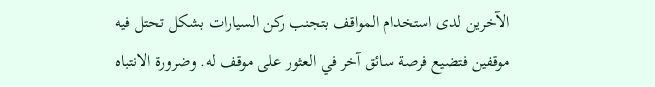الآخرين لدى استخدام المواقف بتجنب ركن السيارات بشكل تحتل فيه موقفين فتضيع فرصة سائق آخر في العثور على موقف له. وضرورة الانتباه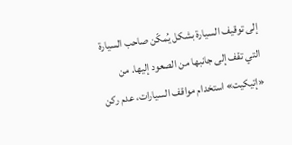إلى توقيف السيارة بشكل يُمكّن صاحب السيارة التي تقف إلى جانبها من الصعود إليها. من «إتيكيت» استخدام مواقف السيارات، عدم ركن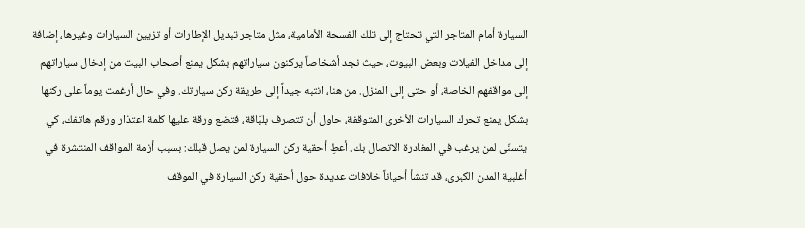السيارة أمام المتاجر التي تحتاج إلى تلك الفسحة الأمامية، مثل متاجر تبديل الإطارات أو تزيين السيارات وغيرها، إضافة إلى مداخل الفيلات وبعض البيوت، حيث نجد أشخاصاً يركنون سياراتهم بشكل يمنع أصحاب البيت من إدخال سياراتهم إلى مواقفهم الخاصة، أو حتى إلى المنزل. من هنا، انتبه جيداً إلى طريقة ركن سيارتك. وفي حال أرغمت يوماً على ركنها بشكل يمنع تحرك السيارات الأخرى المتوقفة، حاول أن تتصرف بلبَاقة، فتضع ورقة عليها كلمة اعتذار ورقم هاتفك، كي يتسنّى لمن يرغب في المغادرة الاتصال بك. أعطِ أحقية ركن السيارة لمن يصل قبلك: بسبب أزمة المواقف المنتشرة في أغلبية المدن الكبرى، قد تنشأ أحياناً خلافات عديدة حول أحقية ركن السيارة في الموقف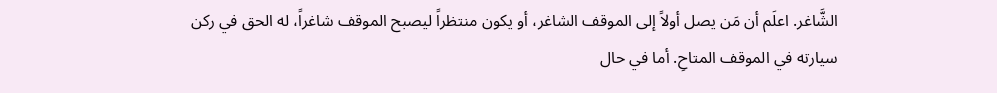الشَّاغر. اعلَم أن مَن يصل أولاً إلى الموقف الشاغر، أو يكون منتظراً ليصبح الموقف شاغراً، له الحق في ركن سيارته في الموقف المتاحِ. أما في حال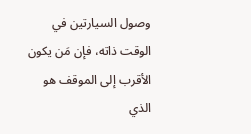وصول السيارتين في الوقت ذاته، فإن مَن يكون الأقرب إلى الموقف هو الذي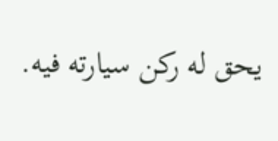يحق له ركن سيارته فيه.